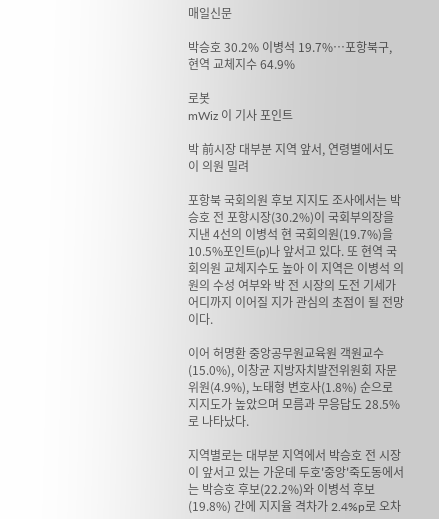매일신문

박승호 30.2% 이병석 19.7%…포항북구, 현역 교체지수 64.9%

로봇
mWiz 이 기사 포인트

박 前시장 대부분 지역 앞서, 연령별에서도 이 의원 밀려

포항북 국회의원 후보 지지도 조사에서는 박승호 전 포항시장(30.2%)이 국회부의장을 지낸 4선의 이병석 현 국회의원(19.7%)을 10.5%포인트(p)나 앞서고 있다. 또 현역 국회의원 교체지수도 높아 이 지역은 이병석 의원의 수성 여부와 박 전 시장의 도전 기세가 어디까지 이어질 지가 관심의 초점이 될 전망이다.

이어 허명환 중앙공무원교육원 객원교수(15.0%), 이창균 지방자치발전위원회 자문위원(4.9%), 노태형 변호사(1.8%) 순으로 지지도가 높았으며 모름과 무응답도 28.5%로 나타났다.

지역별로는 대부분 지역에서 박승호 전 시장이 앞서고 있는 가운데 두호'중앙'죽도동에서는 박승호 후보(22.2%)와 이병석 후보(19.8%) 간에 지지율 격차가 2.4%p로 오차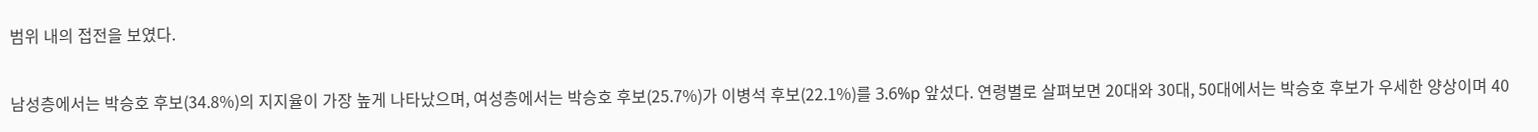범위 내의 접전을 보였다.

남성층에서는 박승호 후보(34.8%)의 지지율이 가장 높게 나타났으며, 여성층에서는 박승호 후보(25.7%)가 이병석 후보(22.1%)를 3.6%p 앞섰다. 연령별로 살펴보면 20대와 30대, 50대에서는 박승호 후보가 우세한 양상이며 40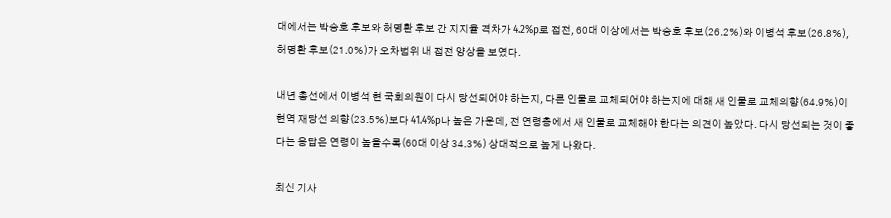대에서는 박승호 후보와 허명환 후보 간 지지율 격차가 4.2%p로 접전, 60대 이상에서는 박승호 후보(26.2%)와 이병석 후보(26.8%), 허명환 후보(21.0%)가 오차범위 내 접전 양상을 보였다.

내년 총선에서 이병석 현 국회의원이 다시 당선되어야 하는지, 다른 인물로 교체되어야 하는지에 대해 새 인물로 교체의향(64.9%)이 현역 재당선 의향(23.5%)보다 41.4%p나 높은 가운데, 전 연령층에서 새 인물로 교체해야 한다는 의견이 높았다. 다시 당선되는 것이 좋다는 응답은 연령이 높을수록(60대 이상 34.3%) 상대적으로 높게 나왔다.

최신 기사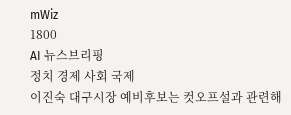mWiz
1800
AI 뉴스브리핑
정치 경제 사회 국제
이진숙 대구시장 예비후보는 컷오프설과 관련해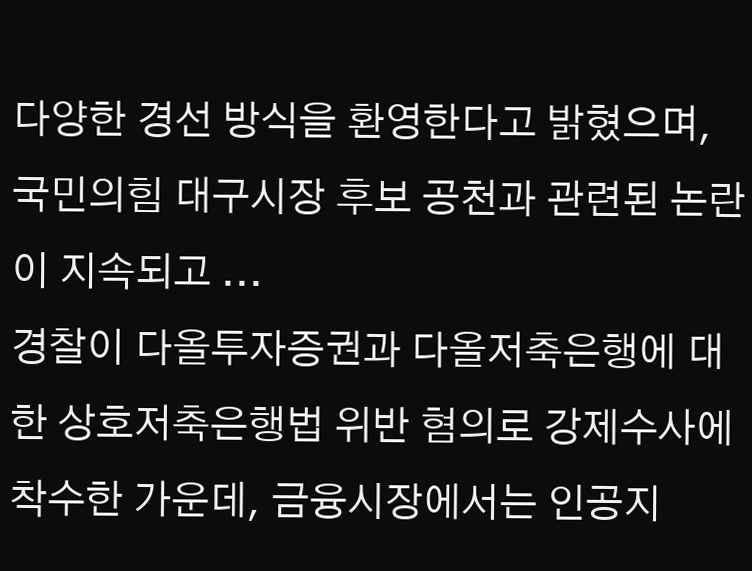다양한 경선 방식을 환영한다고 밝혔으며, 국민의힘 대구시장 후보 공천과 관련된 논란이 지속되고 ...
경찰이 다올투자증권과 다올저축은행에 대한 상호저축은행법 위반 혐의로 강제수사에 착수한 가운데, 금융시장에서는 인공지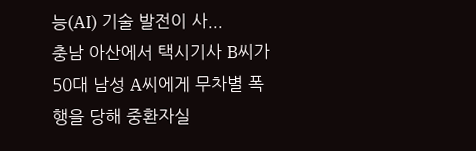능(AI) 기술 발전이 사...
충남 아산에서 택시기사 B씨가 50대 남성 A씨에게 무차별 폭행을 당해 중환자실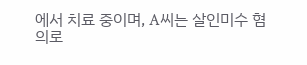에서 치료 중이며, A씨는 살인미수 혐의로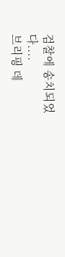검찰에 송치되었다....
브리핑 데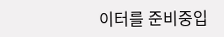이터를 준비중입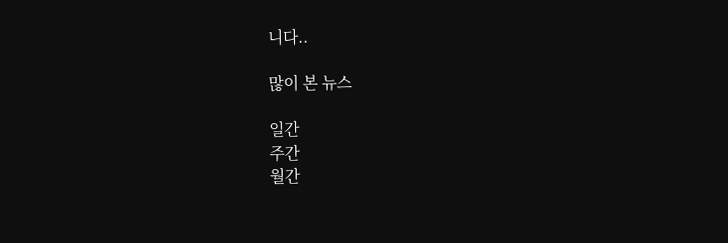니다..

많이 본 뉴스

일간
주간
월간